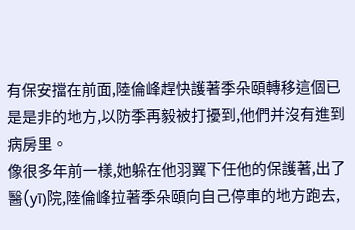有保安擋在前面,陸倫峰趕快護著季朵頤轉移這個已是是非的地方,以防季再毅被打擾到,他們并沒有進到病房里。
像很多年前一樣,她躲在他羽翼下任他的保護著,出了醫(yī)院,陸倫峰拉著季朵頤向自己停車的地方跑去,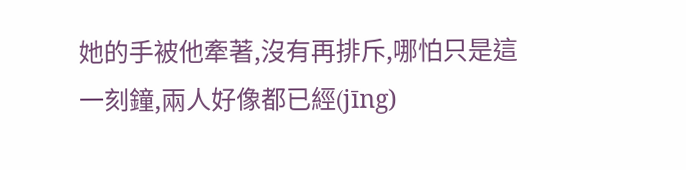她的手被他牽著,沒有再排斥,哪怕只是這一刻鐘,兩人好像都已經(jīng)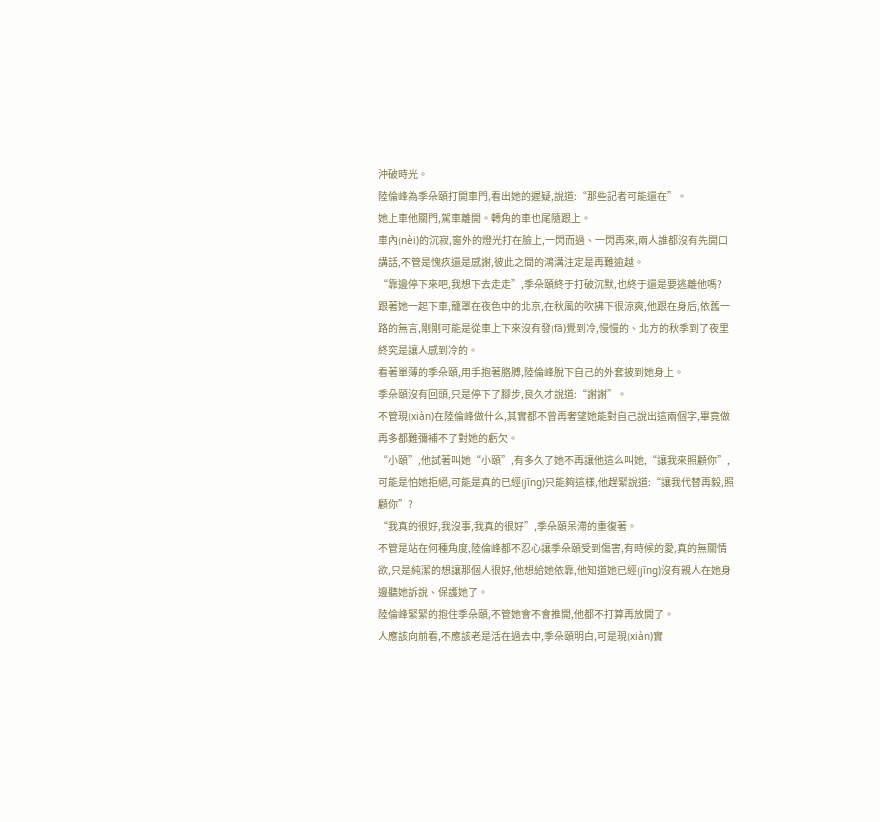沖破時光。
陸倫峰為季朵頤打開車門,看出她的遲疑,說道:“那些記者可能還在”。
她上車他關門,駕車離開。轉角的車也尾隨跟上。
車內(nèi)的沉寂,窗外的燈光打在臉上,一閃而過、一閃再來,兩人誰都沒有先開口講話,不管是愧疚還是感謝,彼此之間的鴻溝注定是再難逾越。
“靠邊停下來吧,我想下去走走”,季朵頤終于打破沉默,也終于還是要逃離他嗎?
跟著她一起下車,籠罩在夜色中的北京,在秋風的吹拂下很涼爽,他跟在身后,依舊一路的無言,剛剛可能是從車上下來沒有發(fā)覺到冷,慢慢的、北方的秋季到了夜里終究是讓人感到冷的。
看著單薄的季朵頤,用手抱著胳膊,陸倫峰脫下自己的外套披到她身上。
季朵頤沒有回頭,只是停下了腳步,良久才說道:“謝謝”。
不管現(xiàn)在陸倫峰做什么,其實都不曾再奢望她能對自己說出這兩個字,畢竟做再多都難彌補不了對她的虧欠。
“小頤”,他試著叫她“小頤”,有多久了她不再讓他這么叫她,“讓我來照顧你”,可能是怕她拒絕,可能是真的已經(jīng)只能夠這樣,他趕緊說道:“讓我代替再毅,照顧你”?
“我真的很好,我沒事,我真的很好”,季朵頤呆滯的重復著。
不管是站在何種角度,陸倫峰都不忍心讓季朵頤受到傷害,有時候的愛,真的無關情欲,只是純潔的想讓那個人很好,他想給她依靠,他知道她已經(jīng)沒有親人在她身邊聽她訴說、保護她了。
陸倫峰緊緊的抱住季朵頤,不管她會不會推開,他都不打算再放開了。
人應該向前看,不應該老是活在過去中,季朵頤明白,可是現(xiàn)實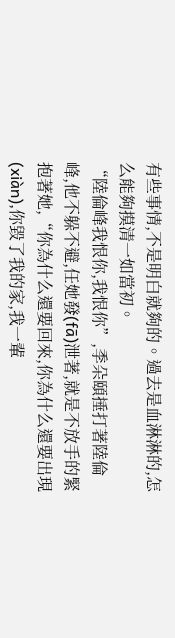有些事情,不是明白就夠的。過去是血淋淋的,怎么能夠摸清一如當初。
“陸倫峰我恨你,我恨你”,季朵頤捶打著陸倫峰,他不躲不避,任她發(fā)泄著,就是不放手的緊抱著她,“你為什么還要回來,你為什么還要出現(xiàn),你毀了我的家,我一輩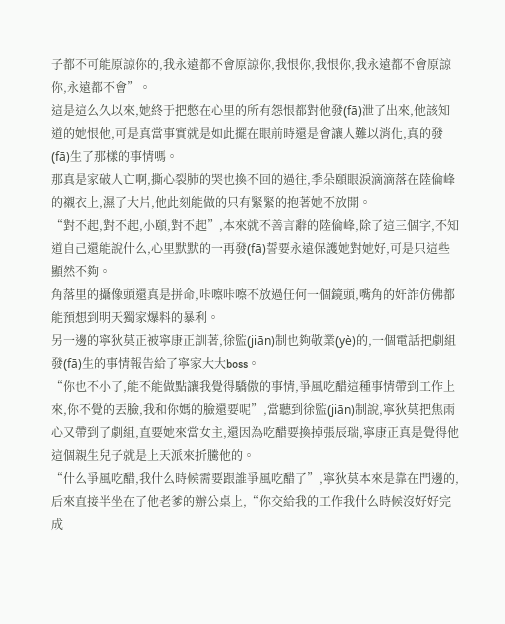子都不可能原諒你的,我永遠都不會原諒你,我恨你,我恨你,我永遠都不會原諒你,永遠都不會”。
這是這么久以來,她終于把憋在心里的所有怨恨都對他發(fā)泄了出來,他該知道的她恨他,可是真當事實就是如此擺在眼前時還是會讓人難以消化,真的發(fā)生了那樣的事情嗎。
那真是家破人亡啊,撕心裂肺的哭也換不回的過往,季朵頤眼淚滴滴落在陸倫峰的襯衣上,濕了大片,他此刻能做的只有緊緊的抱著她不放開。
“對不起,對不起,小頤,對不起”,本來就不善言辭的陸倫峰,除了這三個字,不知道自己還能說什么,心里默默的一再發(fā)誓要永遠保護她對她好,可是只這些顯然不夠。
角落里的攝像頭還真是拼命,咔嚓咔嚓不放過任何一個鏡頭,嘴角的奸詐仿佛都能預想到明天獨家爆料的暴利。
另一邊的寧狄莫正被寧康正訓著,徐監(jiān)制也夠敬業(yè)的,一個電話把劇組發(fā)生的事情報告給了寧家大大boss。
“你也不小了,能不能做點讓我覺得驕傲的事情,爭風吃醋這種事情帶到工作上來,你不覺的丟臉,我和你媽的臉還要呢”,當聽到徐監(jiān)制說,寧狄莫把焦雨心又帶到了劇組,直要她來當女主,還因為吃醋要換掉張辰瑞,寧康正真是覺得他這個親生兒子就是上天派來折騰他的。
“什么爭風吃醋,我什么時候需要跟誰爭風吃醋了”,寧狄莫本來是靠在門邊的,后來直接半坐在了他老爹的辦公桌上,“你交給我的工作我什么時候沒好好完成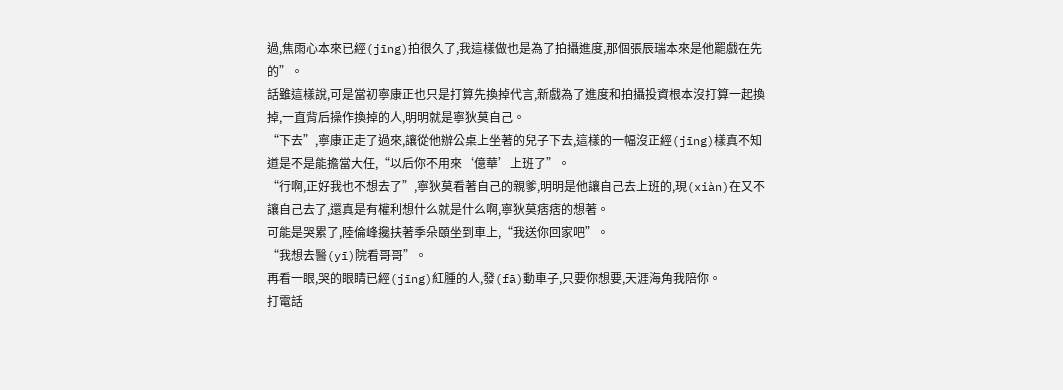過,焦雨心本來已經(jīng)拍很久了,我這樣做也是為了拍攝進度,那個張辰瑞本來是他罷戲在先的”。
話雖這樣說,可是當初寧康正也只是打算先換掉代言,新戲為了進度和拍攝投資根本沒打算一起換掉,一直背后操作換掉的人,明明就是寧狄莫自己。
“下去”,寧康正走了過來,讓從他辦公桌上坐著的兒子下去,這樣的一幅沒正經(jīng)樣真不知道是不是能擔當大任,“以后你不用來‘億華’上班了”。
“行啊,正好我也不想去了”,寧狄莫看著自己的親爹,明明是他讓自己去上班的,現(xiàn)在又不讓自己去了,還真是有權利想什么就是什么啊,寧狄莫痞痞的想著。
可能是哭累了,陸倫峰攙扶著季朵頤坐到車上,“我送你回家吧”。
“我想去醫(yī)院看哥哥”。
再看一眼,哭的眼睛已經(jīng)紅腫的人,發(fā)動車子,只要你想要,天涯海角我陪你。
打電話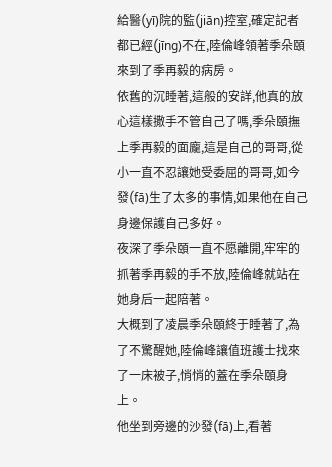給醫(yī)院的監(jiān)控室,確定記者都已經(jīng)不在,陸倫峰領著季朵頤來到了季再毅的病房。
依舊的沉睡著,這般的安詳,他真的放心這樣撒手不管自己了嗎,季朵頤撫上季再毅的面龐,這是自己的哥哥,從小一直不忍讓她受委屈的哥哥,如今發(fā)生了太多的事情,如果他在自己身邊保護自己多好。
夜深了季朵頤一直不愿離開,牢牢的抓著季再毅的手不放,陸倫峰就站在她身后一起陪著。
大概到了凌晨季朵頤終于睡著了,為了不驚醒她,陸倫峰讓值班護士找來了一床被子,悄悄的蓋在季朵頤身上。
他坐到旁邊的沙發(fā)上,看著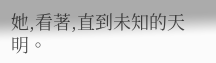她,看著,直到未知的天明。